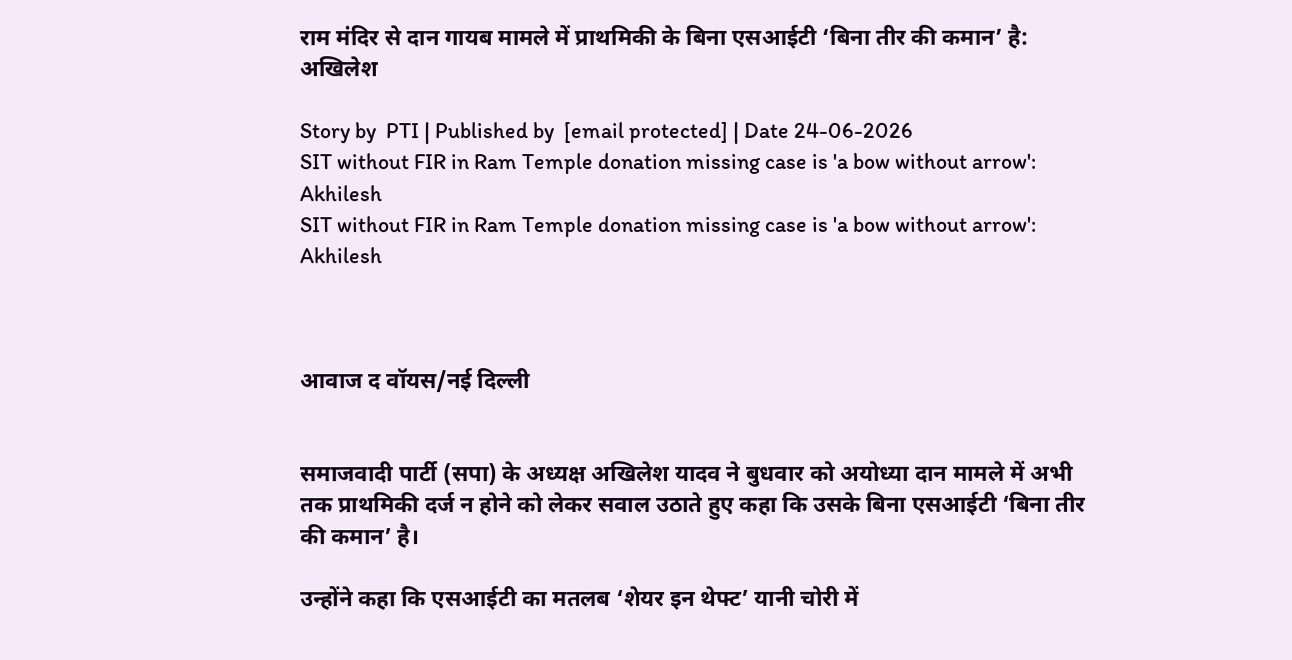राम मंदिर से दान गायब मामले में प्राथमिकी के बिना एसआईटी ‘बिना तीर की कमान’ है: अखिलेश

Story by  PTI | Published by  [email protected] | Date 24-06-2026
SIT without FIR in Ram Temple donation missing case is 'a bow without arrow': Akhilesh
SIT without FIR in Ram Temple donation missing case is 'a bow without arrow': Akhilesh



आवाज द वॉयस/नई दिल्ली


समाजवादी पार्टी (सपा) के अध्यक्ष अखिलेश यादव ने बुधवार को अयोध्या दान मामले में अभी तक प्राथमिकी दर्ज न होने को लेकर सवाल उठाते हुए कहा कि उसके बिना एसआईटी ‘बिना तीर की कमान’ है।

उन्होंने कहा कि एसआईटी का मतलब ‘शेयर इन थेफ्ट’ यानी चोरी में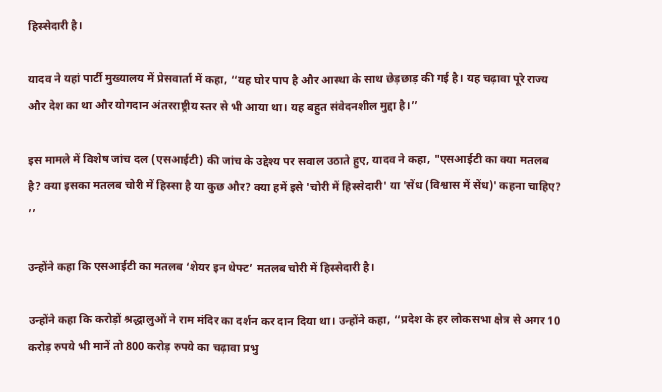हिस्सेदारी है।

यादव ने यहां पार्टी मुख्यालय में प्रेसवार्ता में कहा, ‘‘यह घोर पाप है और आस्था के साथ छेड़छाड़ की गई है। यह चढ़ावा पूरे राज्य और देश का था और योगदान अंतरराष्ट्रीय स्तर से भी आया था। यह बहुत संवेदनशील मुद्दा है।’’

इस मामले में विशेष जांच दल (एसआईटी) की जांच के उद्देश्य पर सवाल उठाते हुए, यादव ने कहा, "एसआईटी का क्या मतलब है? क्या इसका मतलब चोरी में हिस्सा है या कुछ और? क्या हमें इसे 'चोरी में हिस्सेदारी' या 'सेंध (विश्वास में सेंध)' कहना चाहिए? ’’

उन्होंने कहा कि एसआईटी का मतलब ‘शेयर इन थेफ्ट’ मतलब चोरी में हिस्सेदारी है।

उन्होंने कहा कि करोड़ों श्रद्धालुओं ने राम मंदिर का दर्शन कर दान दिया था। उन्होंने कहा, ‘‘प्रदेश के हर लोकसभा क्षेत्र से अगर 10 करोड़ रुपये भी मानें तो 800 करोड़ रुपये का चढ़ावा प्रभु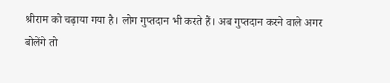श्रीराम को चढ़ाया गया है। लोग गुप्तदान भी करते हैं। अब गुप्तदान करने वाले अगर बोलेंगे तो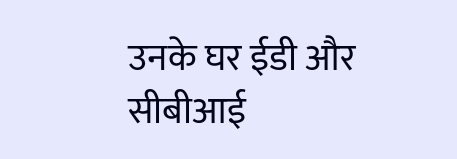उनके घर ईडी और सीबीआई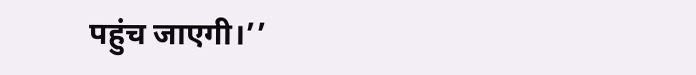पहुंच जाएगी।’’